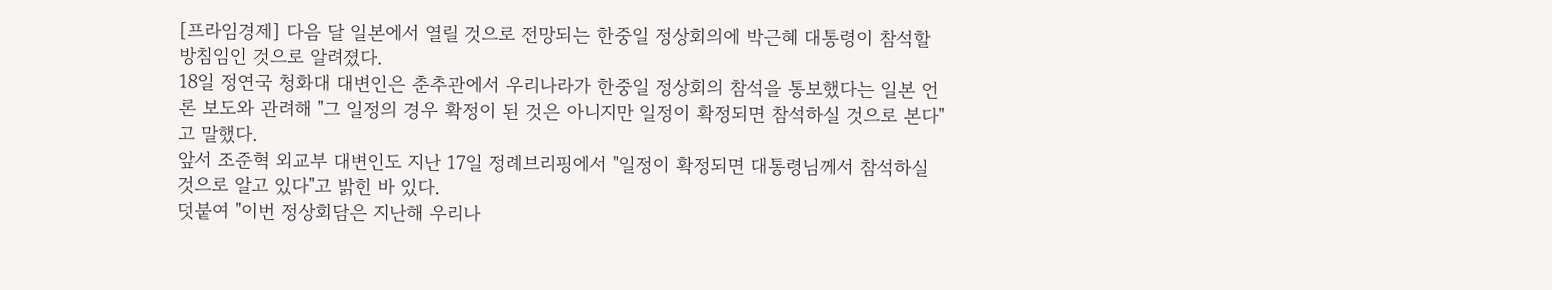[프라임경제] 다음 달 일본에서 열릴 것으로 전망되는 한중일 정상회의에 박근혜 대통령이 참석할 방침임인 것으로 알려졌다.
18일 정연국 청화대 대변인은 춘추관에서 우리나라가 한중일 정상회의 참석을 통보했다는 일본 언론 보도와 관려해 "그 일정의 경우 확정이 된 것은 아니지만 일정이 확정되면 참석하실 것으로 본다"고 말했다.
앞서 조준혁 외교부 대변인도 지난 17일 정례브리핑에서 "일정이 확정되면 대통령님께서 참석하실 것으로 알고 있다"고 밝힌 바 있다.
덧붙여 "이번 정상회담은 지난해 우리나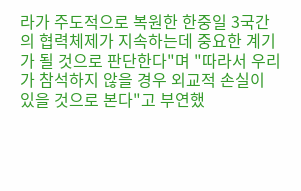라가 주도적으로 복원한 한중일 3국간의 협력체제가 지속하는데 중요한 계기가 될 것으로 판단한다"며 "따라서 우리가 참석하지 않을 경우 외교적 손실이 있을 것으로 본다"고 부연했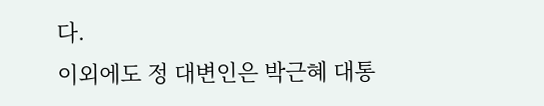다.
이외에도 정 대변인은 박근혜 대통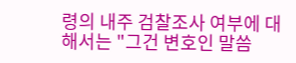령의 내주 검찰조사 여부에 대해서는 "그건 변호인 말씀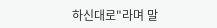하신대로"라며 말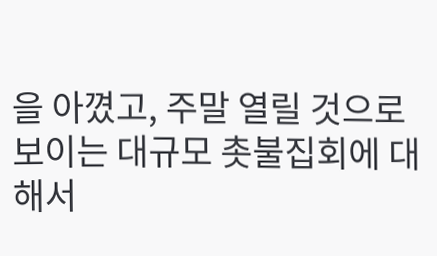을 아꼈고, 주말 열릴 것으로 보이는 대규모 촛불집회에 대해서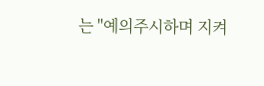는 "예의주시하며 지켜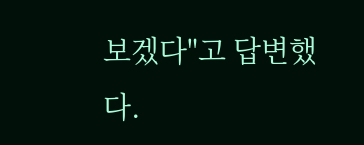보겠다"고 답변했다.